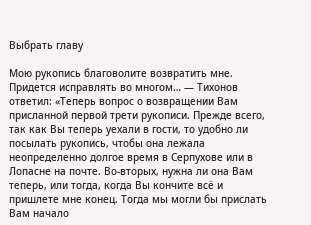Выбрать главу

Мою рукопись благоволите возвратить мне. Придется исправлять во многом… — Тихонов ответил: «Теперь вопрос о возвращении Вам присланной первой трети рукописи. Прежде всего, так как Вы теперь уехали в гости, то удобно ли посылать рукопись, чтобы она лежала неопределенно долгое время в Серпухове или в Лопасне на почте. Во-вторых, нужна ли она Вам теперь, или тогда, когда Вы кончите всё и пришлете мне конец. Тогда мы могли бы прислать Вам начало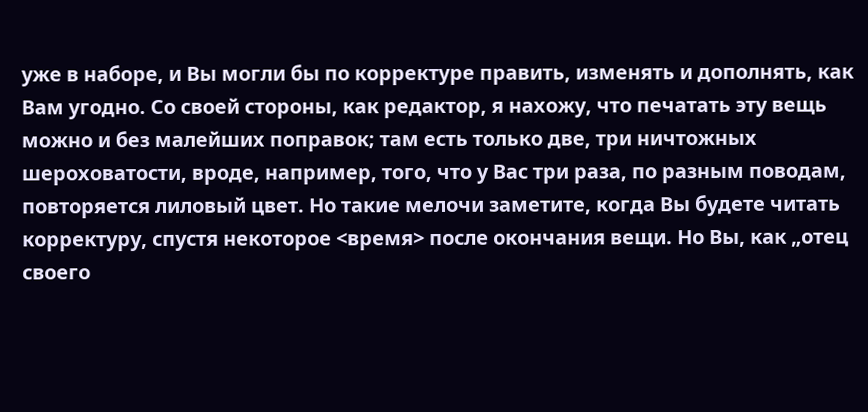уже в наборе, и Вы могли бы по корректуре править, изменять и дополнять, как Вам угодно. Со своей стороны, как редактор, я нахожу, что печатать эту вещь можно и без малейших поправок; там есть только две, три ничтожных шероховатости, вроде, например, того, что у Вас три раза, по разным поводам, повторяется лиловый цвет. Но такие мелочи заметите, когда Вы будете читать корректуру, спустя некоторое <время> после окончания вещи. Но Вы, как „отец своего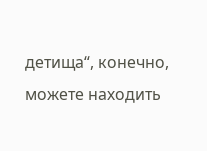детища“, конечно, можете находить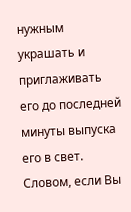нужным украшать и приглаживать его до последней минуты выпуска его в свет. Словом, если Вы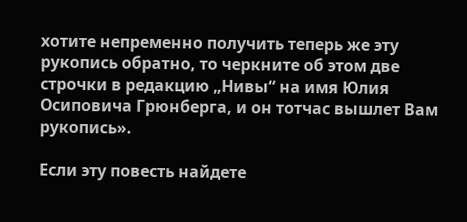хотите непременно получить теперь же эту рукопись обратно, то черкните об этом две строчки в редакцию „Нивы“ на имя Юлия Осиповича Грюнберга, и он тотчас вышлет Вам рукопись».

Если эту повесть найдете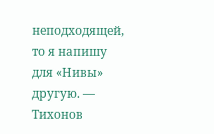неподходящей, то я напишу для «Нивы» другую. — Тихонов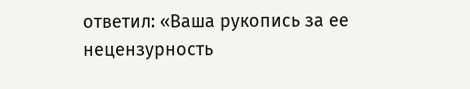ответил: «Ваша рукопись за ее нецензурность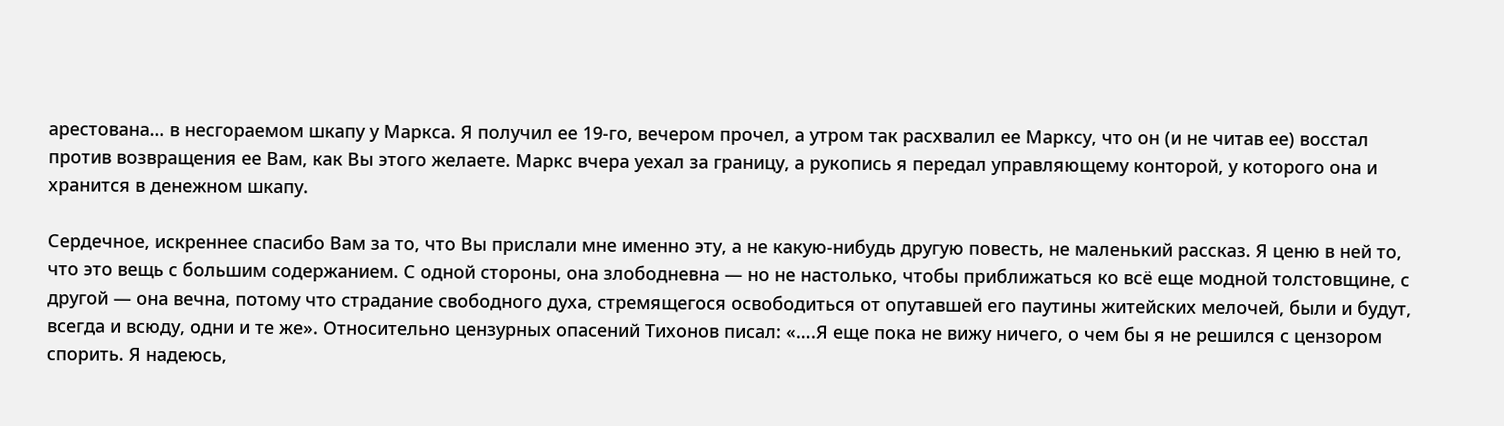арестована… в несгораемом шкапу у Маркса. Я получил ее 19-го, вечером прочел, а утром так расхвалил ее Марксу, что он (и не читав ее) восстал против возвращения ее Вам, как Вы этого желаете. Маркс вчера уехал за границу, а рукопись я передал управляющему конторой, у которого она и хранится в денежном шкапу.

Сердечное, искреннее спасибо Вам за то, что Вы прислали мне именно эту, а не какую-нибудь другую повесть, не маленький рассказ. Я ценю в ней то, что это вещь с большим содержанием. С одной стороны, она злободневна — но не настолько, чтобы приближаться ко всё еще модной толстовщине, с другой — она вечна, потому что страдание свободного духа, стремящегося освободиться от опутавшей его паутины житейских мелочей, были и будут, всегда и всюду, одни и те же». Относительно цензурных опасений Тихонов писал: «….Я еще пока не вижу ничего, о чем бы я не решился с цензором спорить. Я надеюсь,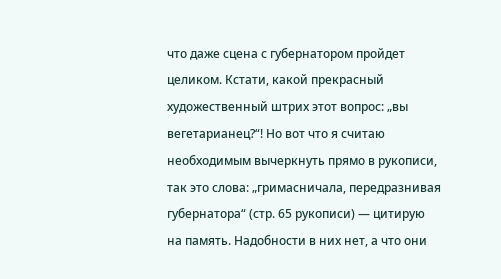что даже сцена с губернатором пройдет целиком. Кстати, какой прекрасный художественный штрих этот вопрос: „вы вегетарианец?“! Но вот что я считаю необходимым вычеркнуть прямо в рукописи, так это слова: „гримасничала, передразнивая губернатора“ (стр. 65 рукописи) — цитирую на память. Надобности в них нет, а что они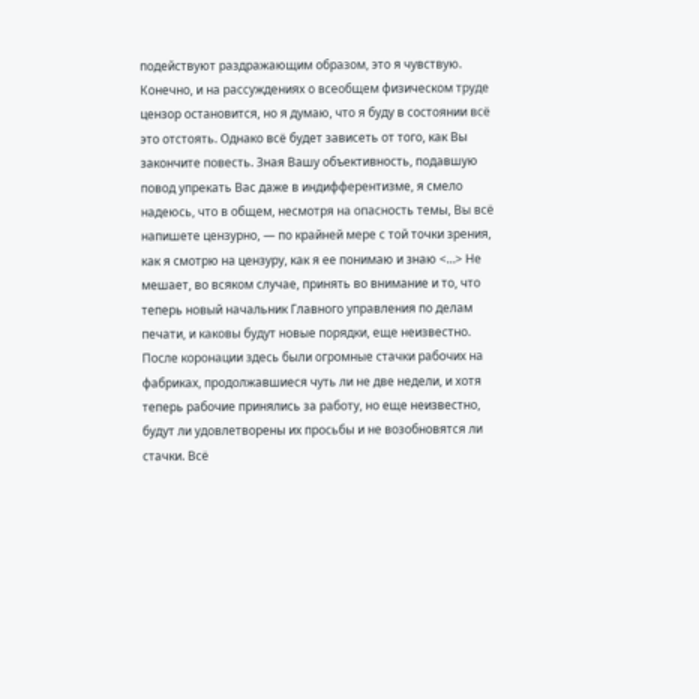подействуют раздражающим образом, это я чувствую. Конечно, и на рассуждениях о всеобщем физическом труде цензор остановится, но я думаю, что я буду в состоянии всё это отстоять. Однако всё будет зависеть от того, как Вы закончите повесть. Зная Вашу объективность, подавшую повод упрекать Вас даже в индифферентизме, я смело надеюсь, что в общем, несмотря на опасность темы, Вы всё напишете цензурно, — по крайней мере с той точки зрения, как я смотрю на цензуру, как я ее понимаю и знаю <…> Не мешает, во всяком случае, принять во внимание и то, что теперь новый начальник Главного управления по делам печати, и каковы будут новые порядки, еще неизвестно. После коронации здесь были огромные стачки рабочих на фабриках, продолжавшиеся чуть ли не две недели, и хотя теперь рабочие принялись за работу, но еще неизвестно, будут ли удовлетворены их просьбы и не возобновятся ли стачки. Всё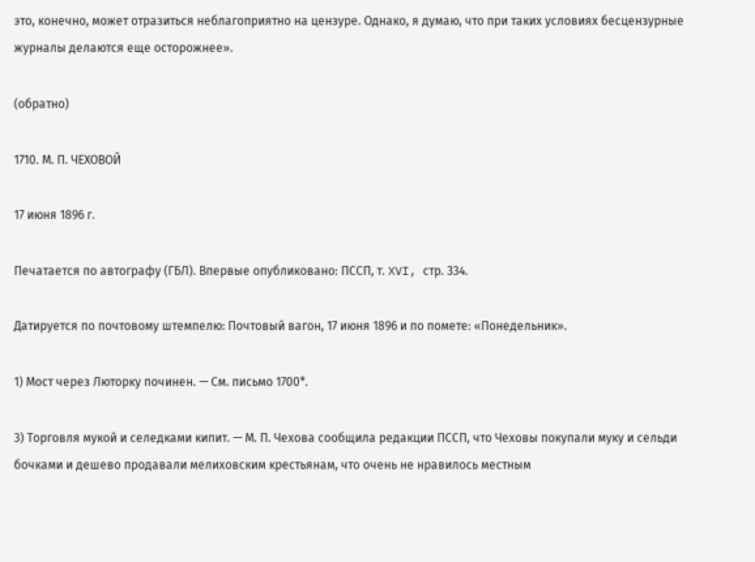это, конечно, может отразиться неблагоприятно на цензуре. Однако, я думаю, что при таких условиях бесцензурные журналы делаются еще осторожнее».

(обратно)

1710. М. П. ЧЕХОВОЙ

17 июня 1896 г.

Печатается по автографу (ГБЛ). Впервые опубликовано: ПССП, т. XVI, стр. 334.

Датируется по почтовому штемпелю: Почтовый вагон, 17 июня 1896 и по помете: «Понедельник».

1) Мост через Люторку починен. — См. письмо 1700*.

3) Торговля мукой и селедками кипит. — М. П. Чехова сообщила редакции ПССП, что Чеховы покупали муку и сельди бочками и дешево продавали мелиховским крестьянам, что очень не нравилось местным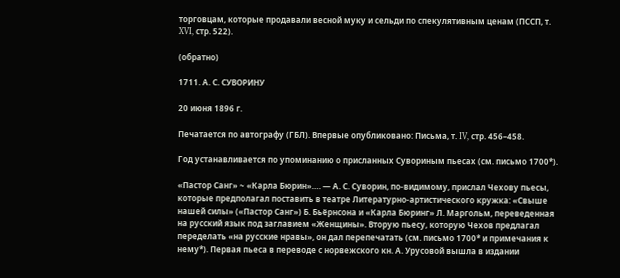торговцам, которые продавали весной муку и сельди по спекулятивным ценам (ПССП, т. XVI, стр. 522).

(обратно)

1711. А. С. СУВОРИНУ

20 июня 1896 г.

Печатается по автографу (ГБЛ). Впервые опубликовано: Письма, т. IV, стр. 456–458.

Год устанавливается по упоминанию о присланных Сувориным пьесах (см. письмо 1700*).

«Пастор Санг» ~ «Карла Бюрин»…. — А. С. Суворин, по-видимому, прислал Чехову пьесы, которые предполагал поставить в театре Литературно-артистического кружка: «Свыше нашей силы» («Пастор Санг») Б. Бьёрнсона и «Карла Бюринг» Л. Маргольм, переведенная на русский язык под заглавием «Женщины». Вторую пьесу, которую Чехов предлагал переделать «на русские нравы», он дал перепечатать (см. письмо 1700* и примечания к нему*). Первая пьеса в переводе с норвежского кн. А. Урусовой вышла в издании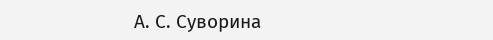А. С. Суворина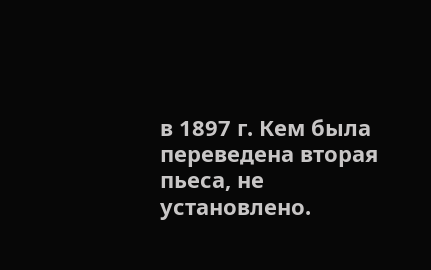в 1897 г. Кем была переведена вторая пьеса, не установлено.